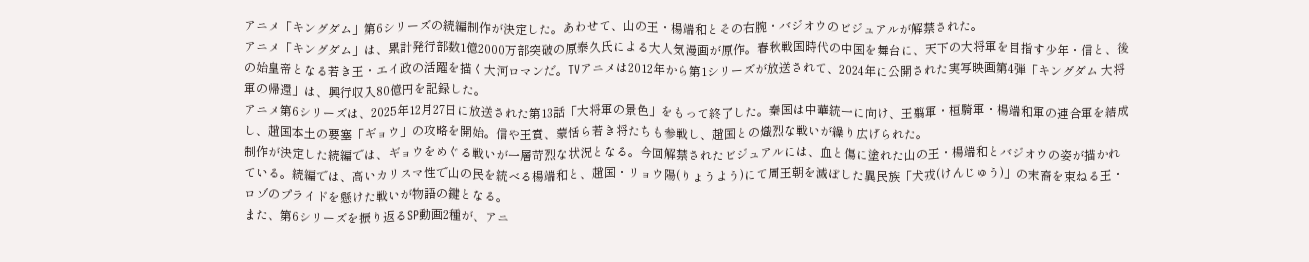アニメ「キングダム」第6シリーズの続編制作が決定した。あわせて、山の王・楊端和とその右腕・バジオウのビジュアルが解禁された。
アニメ「キングダム」は、累計発行部数1億2000万部突破の原泰久氏による大人気漫画が原作。春秋戦国時代の中国を舞台に、天下の大将軍を目指す少年・信と、後の始皇帝となる若き王・エイ政の活躍を描く大河ロマンだ。TVアニメは2012年から第1シリーズが放送されて、2024年に公開された実写映画第4弾「キングダム 大将軍の帰還」は、興行収入80億円を記録した。
アニメ第6シリーズは、2025年12月27日に放送された第13話「大将軍の景色」をもって終了した。秦国は中華統一に向け、王翦軍・桓騎軍・楊端和軍の連合軍を結成し、趙国本土の要塞「ギョウ」の攻略を開始。信や王賁、蒙恬ら若き将たちも参戦し、趙国との熾烈な戦いが繰り広げられた。
制作が決定した続編では、ギョウをめぐる戦いが一層苛烈な状況となる。今回解禁されたビジュアルには、血と傷に塗れた山の王・楊端和とバジオウの姿が描かれている。続編では、高いカリスマ性で山の民を統べる楊端和と、趙国・リョウ陽(りょうよう)にて周王朝を滅ぼした異民族「犬戎(けんじゅう)」の末裔を束ねる王・ロゾのプライドを懸けた戦いが物語の鍵となる。
また、第6シリーズを振り返るSP動画2種が、アニ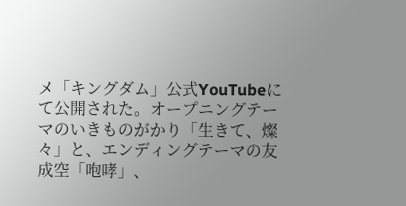メ「キングダム」公式YouTubeにて公開された。オープニングテーマのいきものがかり「生きて、燦々」と、エンディングテーマの友成空「咆哮」、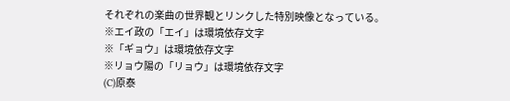それぞれの楽曲の世界観とリンクした特別映像となっている。
※エイ政の「エイ」は環境依存文字
※「ギョウ」は環境依存文字
※リョウ陽の「リョウ」は環境依存文字
(C)原泰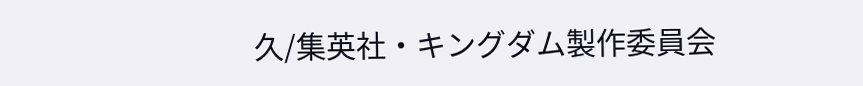久/集英社・キングダム製作委員会